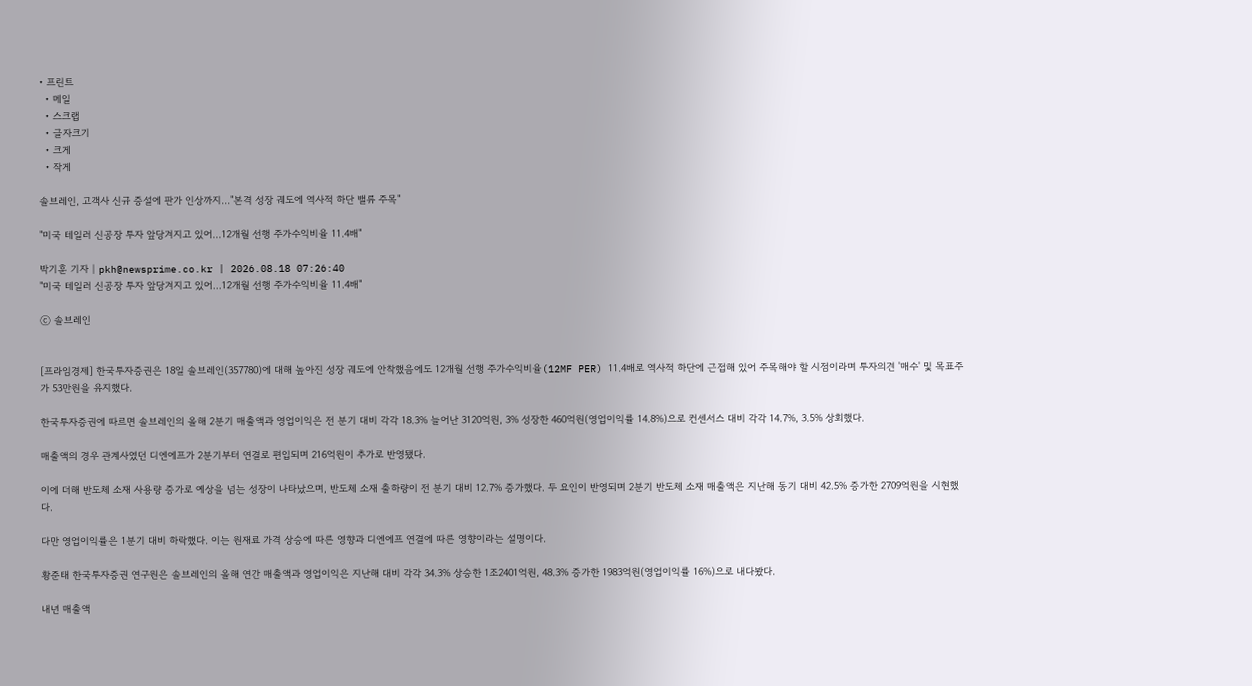• 프린트
  • 메일
  • 스크랩
  • 글자크기
  • 크게
  • 작게

솔브레인, 고객사 신규 증설에 판가 인상까지…"본격 성장 궤도에 역사적 하단 밸류 주목"

"미국 테일러 신공장 투자 앞당겨지고 있어…12개월 선행 주가수익비율 11.4배"

박기훈 기자 | pkh@newsprime.co.kr | 2026.08.18 07:26:40
"미국 테일러 신공장 투자 앞당겨지고 있어…12개월 선행 주가수익비율 11.4배"

ⓒ 솔브레인


[프라임경제] 한국투자증권은 18일 솔브레인(357780)에 대해 높아진 성장 궤도에 안착했음에도 12개월 선행 주가수익비율(12MF PER) 11.4배로 역사적 하단에 근접해 있어 주목해야 할 시점이라며 투자의견 '매수' 및 목표주가 53만원을 유지했다.

한국투자증권에 따르면 솔브레인의 올해 2분기 매출액과 영업이익은 전 분기 대비 각각 18.3% 늘어난 3120억원, 3% 성장한 460억원(영업이익률 14.8%)으로 컨센서스 대비 각각 14.7%, 3.5% 상회했다.

매출액의 경우 관계사였던 디엔에프가 2분기부터 연결로 편입되며 216억원이 추가로 반영됐다.

이에 더해 반도체 소재 사용량 증가로 예상을 넘는 성장이 나타났으며, 반도체 소재 출하량이 전 분기 대비 12.7% 증가했다. 두 요인이 반영되며 2분기 반도체 소재 매출액은 지난해 동기 대비 42.5% 증가한 2709억원을 시현했다.

다만 영업이익률은 1분기 대비 하락했다. 이는 원재료 가격 상승에 따른 영향과 디엔에프 연결에 따른 영향이라는 설명이다.

황준태 한국투자증권 연구원은 솔브레인의 올해 연간 매출액과 영업이익은 지난해 대비 각각 34.3% 상승한 1조2401억원, 48.3% 증가한 1983억원(영업이익률 16%)으로 내다봤다.

내년 매출액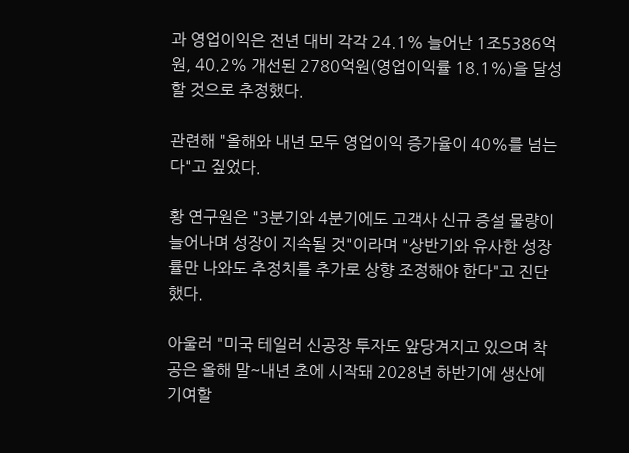과 영업이익은 전년 대비 각각 24.1% 늘어난 1조5386억원, 40.2% 개선된 2780억원(영업이익률 18.1%)을 달성할 것으로 추정했다.

관련해 "올해와 내년 모두 영업이익 증가율이 40%를 넘는다"고 짚었다.

황 연구원은 "3분기와 4분기에도 고객사 신규 증설 물량이 늘어나며 성장이 지속될 것"이라며 "상반기와 유사한 성장률만 나와도 추정치를 추가로 상향 조정해야 한다"고 진단했다.

아울러 "미국 테일러 신공장 투자도 앞당겨지고 있으며 착공은 올해 말~내년 초에 시작돼 2028년 하반기에 생산에 기여할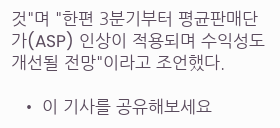것"며 "한편 3분기부터 평균판매단가(ASP) 인상이 적용되며 수익성도 개선될 전망"이라고 조언했다.

  • 이 기사를 공유해보세요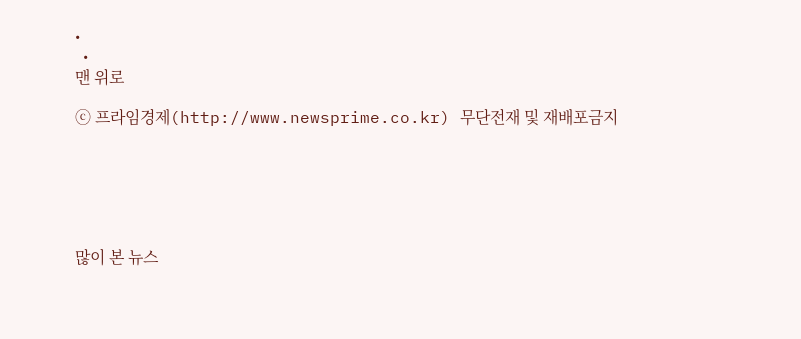•
  •
맨 위로

ⓒ 프라임경제(http://www.newsprime.co.kr) 무단전재 및 재배포금지






많이 본 뉴스